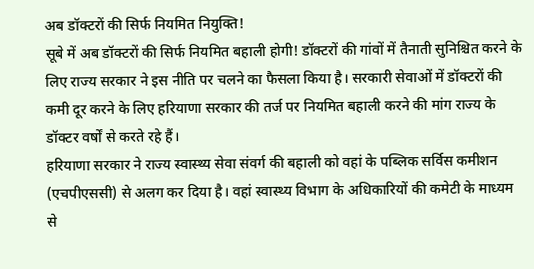अब डॉक्टरों की सिर्फ नियमित नियुक्ति!
सूबे में अब डॉक्टरों की सिर्फ नियमित बहाली होगी! डॉक्टरों की गांवों में तैनाती सुनिश्चित करने के लिए राज्य सरकार ने इस नीति पर चलने का फैसला किया है। सरकारी सेवाओं में डॉक्टरों की कमी दूर करने के लिए हरियाणा सरकार की तर्ज पर नियमित बहाली करने की मांग राज्य के डॉक्टर वर्षों से करते रहे हैं।
हरियाणा सरकार ने राज्य स्वास्थ्य सेवा संवर्ग की बहाली को वहां के पब्लिक सर्विस कमीशन (एचपीएससी) से अलग कर दिया है। वहां स्वास्थ्य विभाग के अधिकारियों की कमेटी के माध्यम से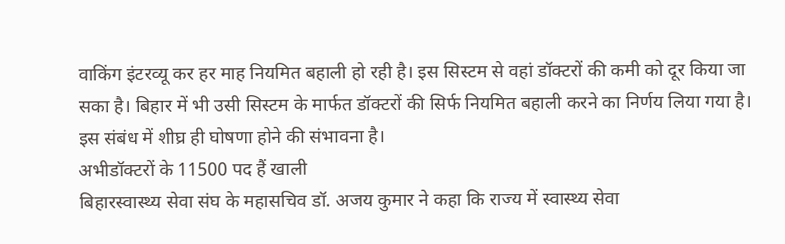वाकिंग इंटरव्यू कर हर माह नियमित बहाली हो रही है। इस सिस्टम से वहां डॉक्टरों की कमी को दूर किया जा सका है। बिहार में भी उसी सिस्टम के मार्फत डॉक्टरों की सिर्फ नियमित बहाली करने का निर्णय लिया गया है। इस संबंध में शीघ्र ही घोषणा होने की संभावना है।
अभीडॉक्टरों के 11500 पद हैं खाली
बिहारस्वास्थ्य सेवा संघ के महासचिव डॉ. अजय कुमार ने कहा कि राज्य में स्वास्थ्य सेवा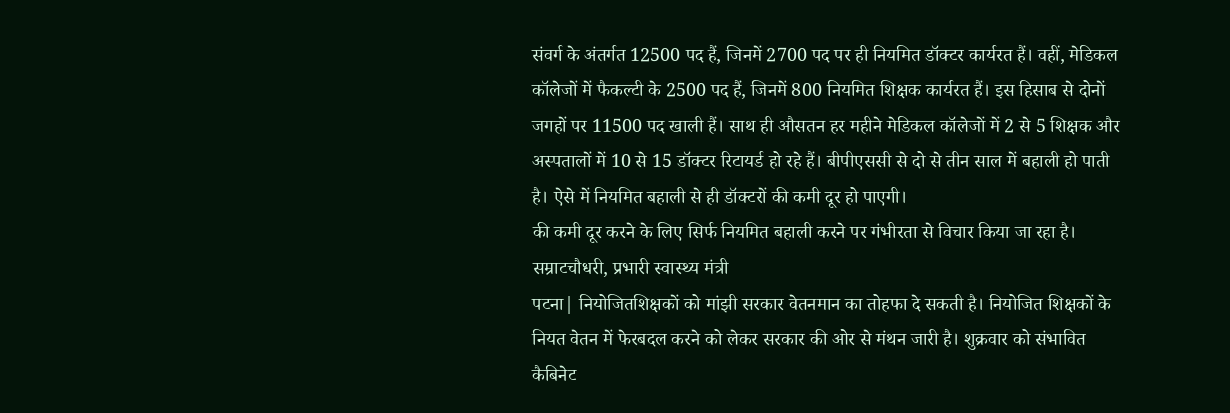संवर्ग के अंतर्गत 12500 पद हैं, जिनमें 2700 पद पर ही नियमित डॉक्टर कार्यरत हैं। वहीं, मेडिकल कॉलेजों में फैकल्टी के 2500 पद हैं, जिनमें 800 नियमित शिक्षक कार्यरत हैं। इस हिसाब से दोनों जगहों पर 11500 पद खाली हैं। साथ ही औसतन हर महीने मेडिकल कॉलेजों में 2 से 5 शिक्षक और अस्पतालों में 10 से 15 डॉक्टर रिटायर्ड हो रहे हैं। बीपीएससी से दो से तीन साल में बहाली हो पाती है। ऐसे में नियमित बहाली से ही डॉक्टरों की कमी दूर हो पाएगी।
की कमी दूर करने के लिए सिर्फ नियमित बहाली करने पर गंभीरता से विचार किया जा रहा है। सम्राटचौधरी, प्रभारी स्वास्थ्य मंत्री
पटना| नियोजितशिक्षकों को मांझी सरकार वेतनमान का तोहफा दे सकती है। नियोजित शिक्षकों के नियत वेतन में फेरबदल करने को लेकर सरकार की ओर से मंथन जारी है। शुक्रवार को संभावित कैबिनेट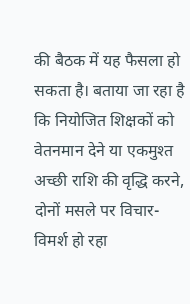की बैठक में यह फैसला हो सकता है। बताया जा रहा है कि नियोजित शिक्षकों को वेतनमान देने या एकमुश्त अच्छी राशि की वृद्धि करने, दोनों मसले पर विचार-विमर्श हो रहा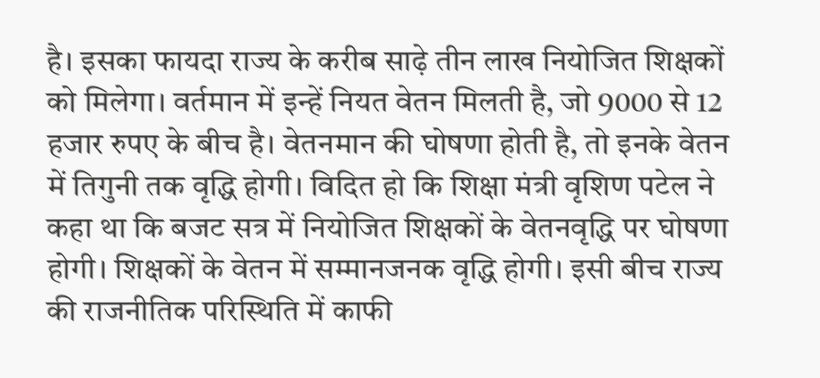है। इसका फायदा राज्य के करीब साढ़े तीन लाख नियोजित शिक्षकों को मिलेगा। वर्तमान में इन्हें नियत वेतन मिलती है, जो 9000 से 12 हजार रुपए के बीच है। वेतनमान की घोषणा होती है, तो इनके वेतन में तिगुनी तक वृद्धि होगी। विदित हो कि शिक्षा मंत्री वृशिण पटेल ने कहा था कि बजट सत्र में नियोजित शिक्षकों के वेतनवृद्धि पर घोषणा होगी। शिक्षकों के वेतन में सम्मानजनक वृद्धि होगी। इसी बीच राज्य की राजनीतिक परिस्थिति में काफी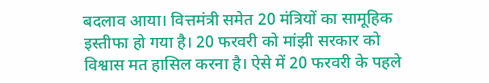बदलाव आया। वित्तमंत्री समेत 20 मंत्रियों का सामूहिक इस्तीफा हो गया है। 20 फरवरी को मांझी सरकार को विश्वास मत हासिल करना है। ऐसे में 20 फरवरी के पहले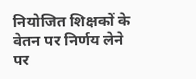नियोजित शिक्षकों के वेतन पर निर्णय लेने पर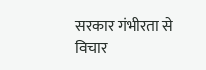सरकार गंभीरता से विचार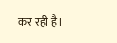कर रही है।